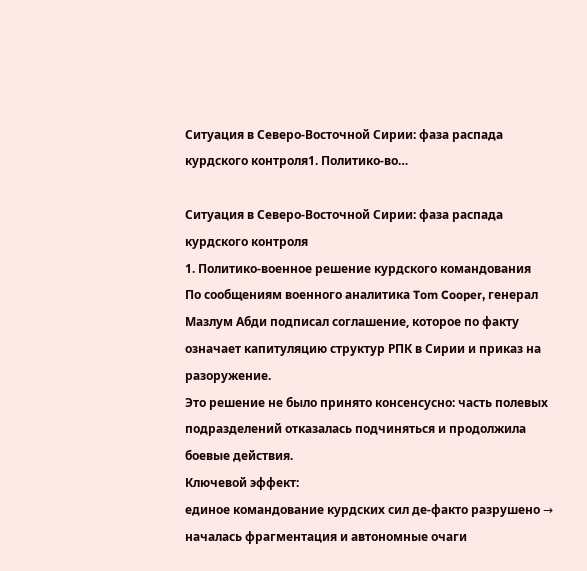Ситуация в Северо-Восточной Сирии: фаза распада курдского контроля1. Политико-во…

Ситуация в Северо-Восточной Сирии: фаза распада курдского контроля
1. Политико-военное решение курдского командования
По сообщениям военного аналитика Tom Cooper, генерал Мазлум Абди подписал соглашение, которое по факту означает капитуляцию структур РПК в Сирии и приказ на разоружение.
Это решение не было принято консенсусно: часть полевых подразделений отказалась подчиняться и продолжила боевые действия.
Ключевой эффект:
единое командование курдских сил де-факто разрушено → началась фрагментация и автономные очаги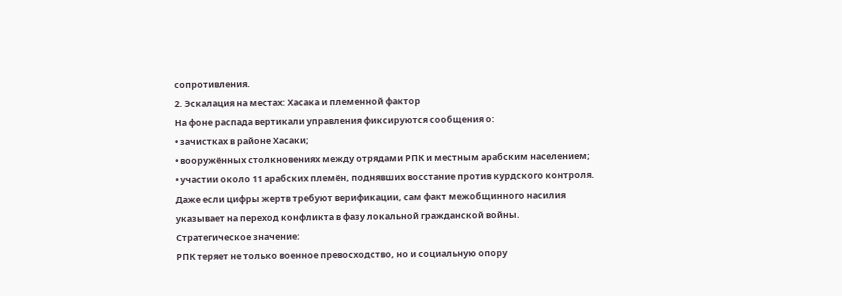сопротивления.
2. Эскалация на местах: Хасака и племенной фактор
На фоне распада вертикали управления фиксируются сообщения о:
• зачистках в районе Хасаки;
• вооружённых столкновениях между отрядами РПК и местным арабским населением;
• участии около 11 арабских племён, поднявших восстание против курдского контроля.
Даже если цифры жертв требуют верификации, сам факт межобщинного насилия указывает на переход конфликта в фазу локальной гражданской войны.
Стратегическое значение:
РПК теряет не только военное превосходство, но и социальную опору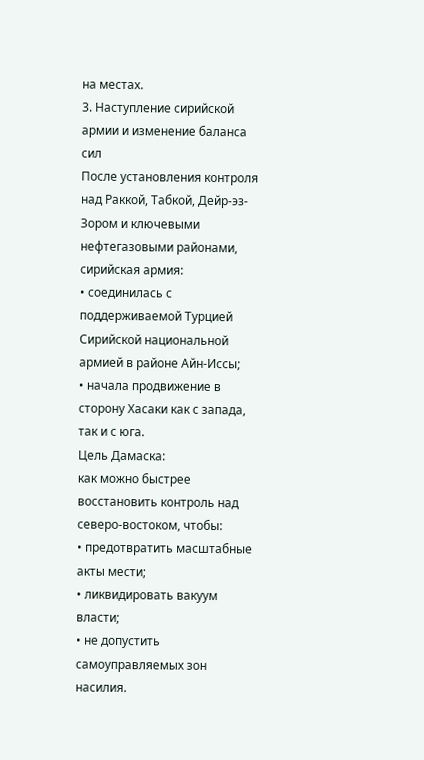на местах.
3. Наступление сирийской армии и изменение баланса сил
После установления контроля над Раккой, Табкой, Дейр-эз-Зором и ключевыми нефтегазовыми районами, сирийская армия:
• соединилась с поддерживаемой Турцией Сирийской национальной армией в районе Айн-Иссы;
• начала продвижение в сторону Хасаки как с запада, так и с юга.
Цель Дамаска:
как можно быстрее восстановить контроль над северо-востоком, чтобы:
• предотвратить масштабные акты мести;
• ликвидировать вакуум власти;
• не допустить самоуправляемых зон насилия.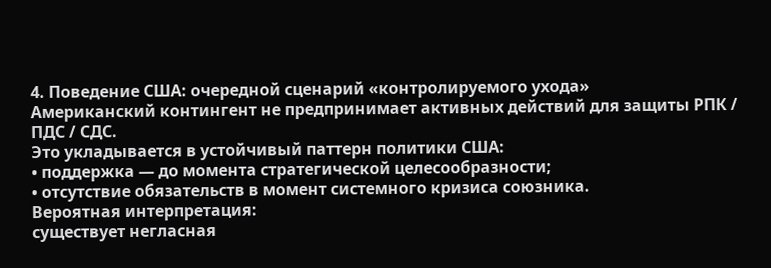4. Поведение США: очередной сценарий «контролируемого ухода»
Американский контингент не предпринимает активных действий для защиты РПК / ПДС / СДС.
Это укладывается в устойчивый паттерн политики США:
• поддержка — до момента стратегической целесообразности;
• отсутствие обязательств в момент системного кризиса союзника.
Вероятная интерпретация:
существует негласная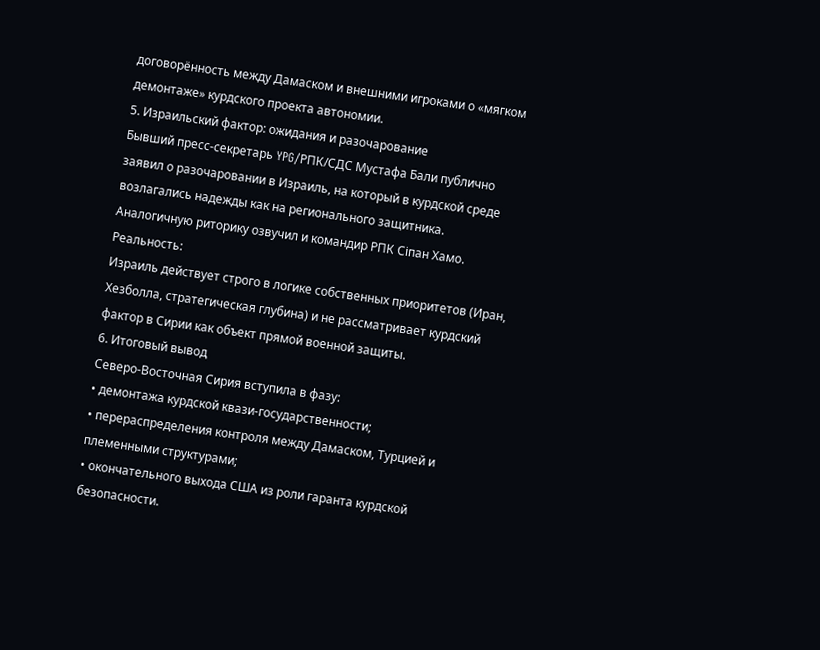договорённость между Дамаском и внешними игроками о «мягком демонтаже» курдского проекта автономии.
5. Израильский фактор: ожидания и разочарование
Бывший пресс-секретарь YPG/РПК/СДС Мустафа Бали публично заявил о разочаровании в Израиль, на который в курдской среде возлагались надежды как на регионального защитника.
Аналогичную риторику озвучил и командир РПК Сіпан Хамо.
Реальность:
Израиль действует строго в логике собственных приоритетов (Иран, Хезболла, стратегическая глубина) и не рассматривает курдский фактор в Сирии как объект прямой военной защиты.
6. Итоговый вывод
Северо-Восточная Сирия вступила в фазу:
• демонтажа курдской квази-государственности;
• перераспределения контроля между Дамаском, Турцией и племенными структурами;
• окончательного выхода США из роли гаранта курдской безопасности.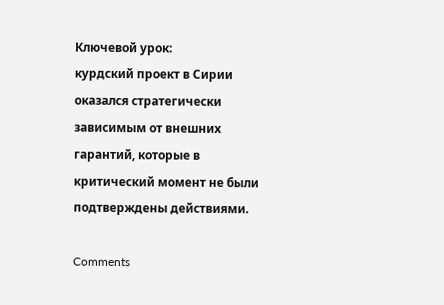Ключевой урок:
курдский проект в Сирии оказался стратегически зависимым от внешних гарантий, которые в критический момент не были подтверждены действиями.

Comments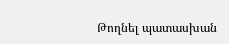Թողնել պատասխան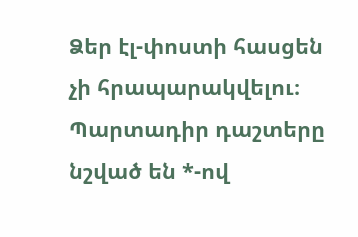Ձեր էլ-փոստի հասցեն չի հրապարակվելու։ Պարտադիր դաշտերը նշված են *-ով